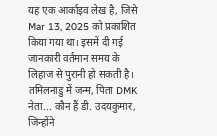यह एक आर्काइव लेख है, जिसे Mar 13, 2025 को प्रकाशित किया गया था। इसमें दी गई जानकारी वर्तमान समय के लिहाज से पुरानी हो सकती है।
तमिलनाडु में जन्म, पिता DMK नेता... कौन हैं डी. उदयकुमार, जिन्होंने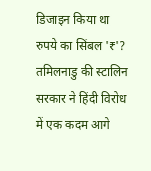डिजाइन किया था रुपये का सिंबल '₹'?
तमिलनाडु की स्टालिन सरकार ने हिंदी विरोध में एक कदम आगे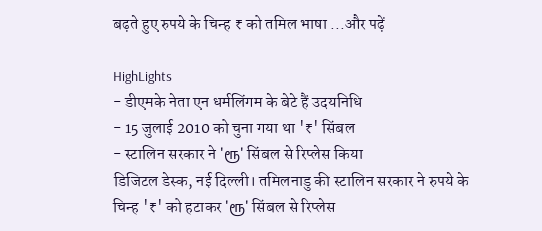बढ़ते हुए रुपये के चिन्ह ₹ को तमिल भाषा ...और पढ़ें

HighLights
- डीएमके नेता एन धर्मलिंगम के बेटे हैं उदयनिधि
- 15 जुलाई 2010 को चुना गया था '₹' सिंबल
- स्टालिन सरकार ने 'ரூ' सिंबल से रिप्लेस किया
डिजिटल डेस्क, नई दिल्ली। तमिलनाडु की स्टालिन सरकार ने रुपये के चिन्ह '₹' को हटाकर 'ரூ' सिंबल से रिप्लेस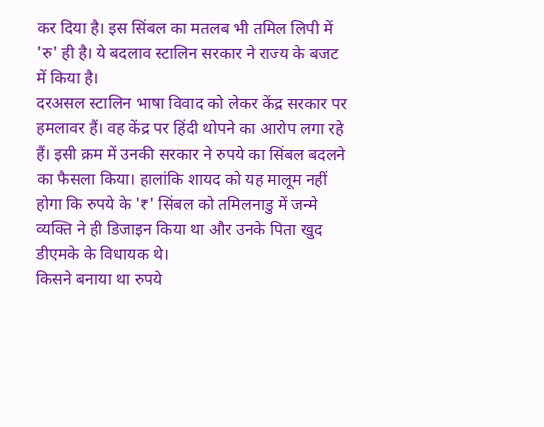कर दिया है। इस सिंबल का मतलब भी तमिल लिपी में 'रु' ही है। ये बदलाव स्टालिन सरकार ने राज्य के बजट में किया है।
दरअसल स्टालिन भाषा विवाद को लेकर केंद्र सरकार पर हमलावर हैं। वह केंद्र पर हिंदी थोपने का आरोप लगा रहे हैं। इसी क्रम में उनकी सरकार ने रुपये का सिंबल बदलने का फैसला किया। हालांकि शायद को यह मालूम नहीं होगा कि रुपये के '₹' सिंबल को तमिलनाडु में जन्मे व्यक्ति ने ही डिजाइन किया था और उनके पिता खुद डीएमके के विधायक थे।
किसने बनाया था रुपये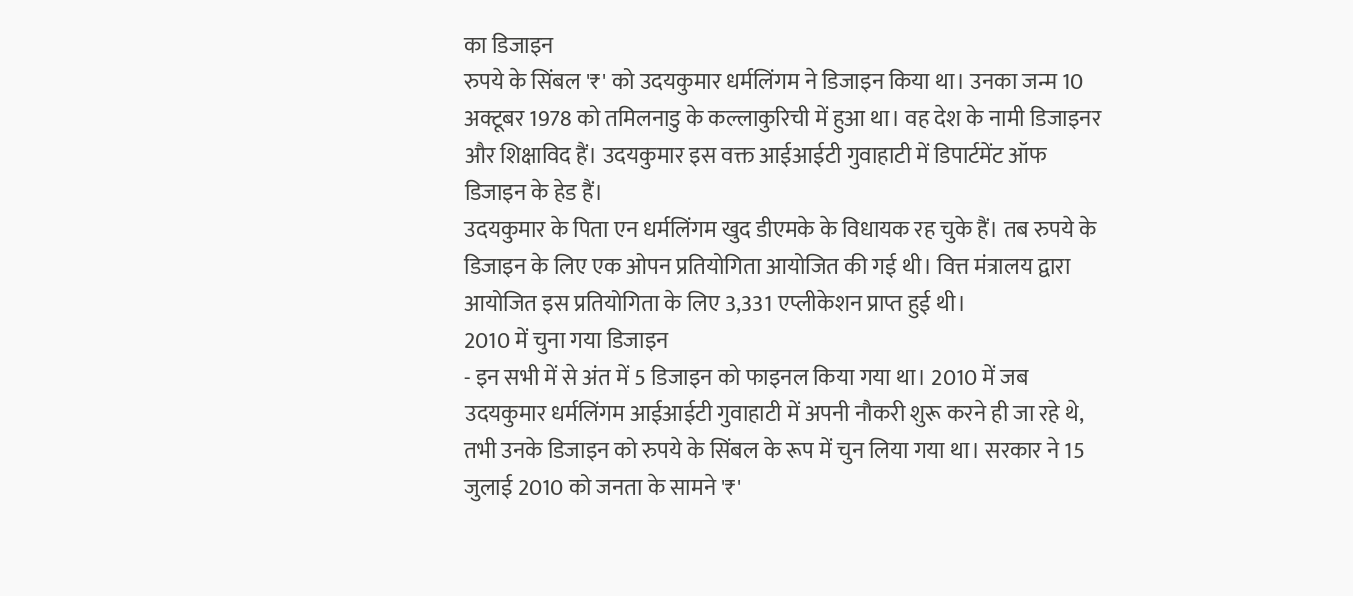का डिजाइन
रुपये के सिंबल '₹' को उदयकुमार धर्मलिंगम ने डिजाइन किया था। उनका जन्म 10 अक्टूबर 1978 को तमिलनाडु के कल्लाकुरिची में हुआ था। वह देश के नामी डिजाइनर और शिक्षाविद हैं। उदयकुमार इस वक्त आईआईटी गुवाहाटी में डिपार्टमेंट ऑफ डिजाइन के हेड हैं।
उदयकुमार के पिता एन धर्मलिंगम खुद डीएमके के विधायक रह चुके हैं। तब रुपये के डिजाइन के लिए एक ओपन प्रतियोगिता आयोजित की गई थी। वित्त मंत्रालय द्वारा आयोजित इस प्रतियोगिता के लिए 3,331 एप्लीकेशन प्राप्त हुई थी।
2010 में चुना गया डिजाइन
- इन सभी में से अंत में 5 डिजाइन को फाइनल किया गया था। 2010 में जब उदयकुमार धर्मलिंगम आईआईटी गुवाहाटी में अपनी नौकरी शुरू करने ही जा रहे थे, तभी उनके डिजाइन को रुपये के सिंबल के रूप में चुन लिया गया था। सरकार ने 15 जुलाई 2010 को जनता के सामने '₹'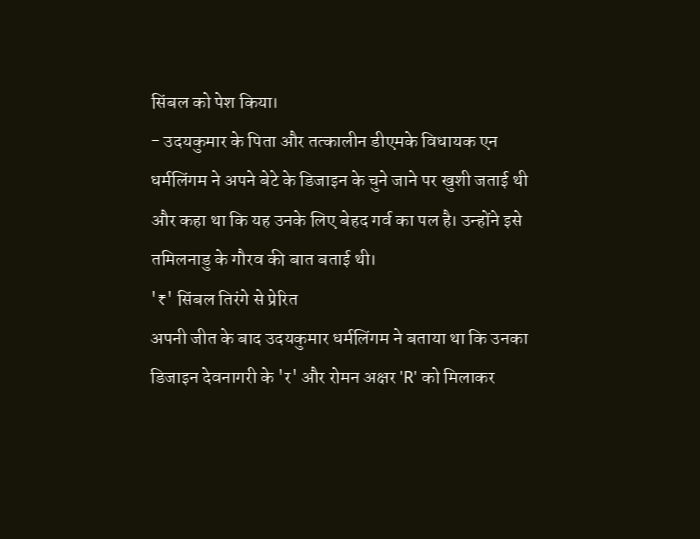सिंबल को पेश किया।
- उदयकुमार के पिता और तत्कालीन डीएमके विधायक एन धर्मलिंगम ने अपने बेटे के डिजाइन के चुने जाने पर खुशी जताई थी और कहा था कि यह उनके लिए बेहद गर्व का पल है। उन्होंने इसे तमिलनाडु के गौरव की बात बताई थी।
'₹' सिंबल तिरंगे से प्रेरित
अपनी जीत के बाद उदयकुमार धर्मलिंगम ने बताया था कि उनका डिजाइन देवनागरी के 'र' और रोमन अक्षर 'R' को मिलाकर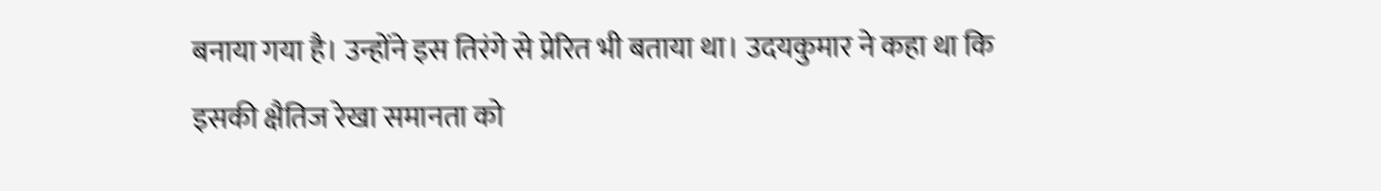बनाया गया है। उन्होंने इस तिरंगे से प्रेरित भी बताया था। उदयकुमार ने कहा था कि इसकी क्षैतिज रेखा समानता को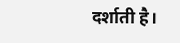दर्शाती है।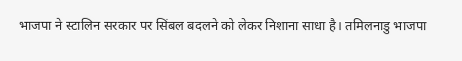भाजपा ने स्टालिन सरकार पर सिंबल बदलने को लेकर निशाना साधा है। तमिलनाडु भाजपा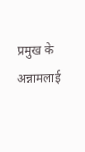प्रमुख के अन्नामलाई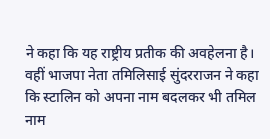ने कहा कि यह राष्ट्रीय प्रतीक की अवहेलना है। वहीं भाजपा नेता तमिलिसाई सुंदरराजन ने कहा कि स्टालिन को अपना नाम बदलकर भी तमिल नाम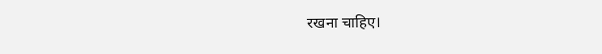रखना चाहिए।